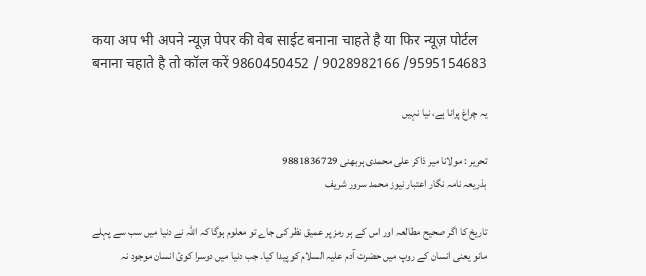कया अप भी अपने न्यूज़ पेपर की वेब साईट बनाना चाहते है या फिर न्यूज़ पोर्टल बनाना चहाते है तो कॉल करें 9860450452 / 9028982166 /9595154683

یہ چراغ پرانا ہے، نیا نہیں

تحریر : مولانا میر ذاکر علی محمدی ہربھنی 9881836729
بذریعہ نامہ نگار اعتبار نیوز محمد سرور شریف

تاریخ کا اگر صحیح مطالعہ اور اس کے ہر رمز پر عمیق نظر کی جاے تو معلوم ہوگا کہ اللہ نے دنیا میں سب سے پہلے مانو یعنی انسان کے روپ میں حضرت آدم علیہ السلام کو پیدا کیا۔ جب دنیا میں دوسرا کوئ انسان موجود نہ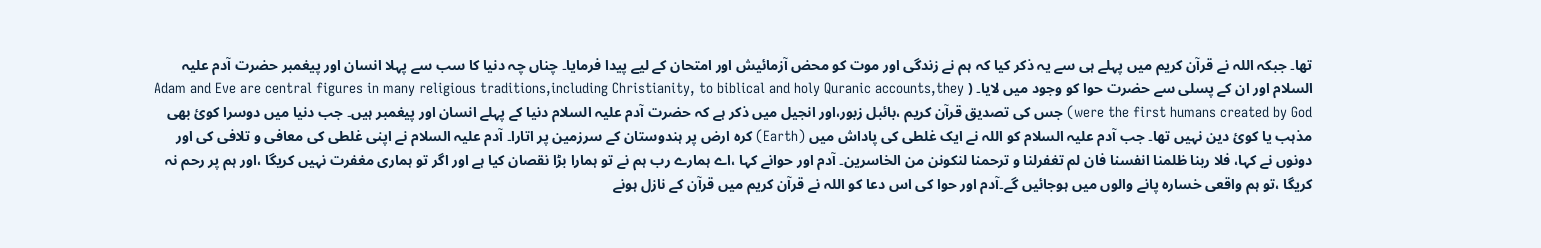تھا۔ جبکہ اللہ نے قرآن کریم میں پہلے ہی سے یہ ذکر کیا کہ ہم نے زندگی اور موت کو محض آزمائیش اور امتحان کے لیے پیدا فرمایا۔ چناں چہ دنیا کا سب سے پہلا انسان اور پیغمبر حضرت آدم علیہ السلام اور ان کے پسلی سے حضرت حوا کو وجود میں لایا۔ ( Adam and Eve are central figures in many religious traditions,including Christianity, to biblical and holy Quranic accounts,they were the first humans created by God) جس کی تصدیق قرآن کریم ،بائبل زبور،اور انجیل میں ذکر ہے کہ حضرت آدم علیہ السلام دنیا کے پہلے انسان اور پیغمبر ہیں۔ جب دنیا میں دوسرا کوئ بھی مذہب یا کوئ دین نہیں تھا۔ جب آدم علیہ السلام کو اللہ نے ایک غلطی کی پاداش میں (Earth) کرہ ارض پر ہندوستان کے سرزمین پر اتارا۔ آدم علیہ السلام نے اپنی غلطی کی معافی و تلافی کی اور دونوں نے کہا، فلا ربنا ظلمنا انفسنا فان لم تغفرلنا و ترحمنا لنکونن من الخاسرین۔ آدم اور حوانے کہا ،اے ہمارے رب ہم نے تو ہمارا بڑا نقصان کیا ہے اور اگر تو ہماری مغفرت نہیں کریگا ،اور ہم پر رحم نہ کریگا ،تو ہم واقعی خسارہ پانے والوں میں ہوجائیں گے۔آدم اور حوا کی اس دعا کو اللہ نے قرآن کریم میں قرآن کے نازل ہونے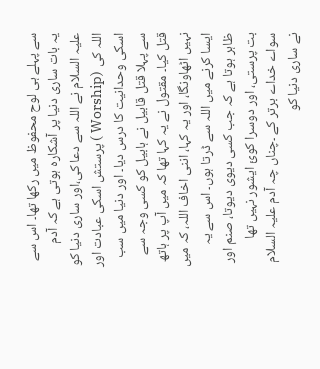سے پہلے ہی لوح محفوظ میں رکھا تھا۔ اس سے یہ بات ساری دنیا پر آشکارہ ہوتی ہے کہ آدم علیہ السلام نے اللہ سے دعا کی،اور ساری دنیا کو اللہ کی (Worship ) پرستش اسکی عبادت اور اسکی وحدانیت کا درس دیا۔ اور دنیا میں سب سے پہلا قتل قابیل نے ہابیل کو کسی وجہ سے قتل کیا۔ مقتول نے یہ کہا تھا کہ میں آپ پر ہاتھ نہیں اٹھاونگا، اور یہ کہا، اننی اخاف اللہ، کہ میں ایسا کرنے میں اللہ سے ڈرتا ہوں۔ اس سے یہ ظاہر ہوتا ہے کہ جب کسی دیوی دیوتا، صنم اور بت پرستی، اور دوسرا کوئ ایشور نہیں تھا سواے خداے برتر کے ۔چناں چہ آدم علیہ السلام نے ساری دنیا کو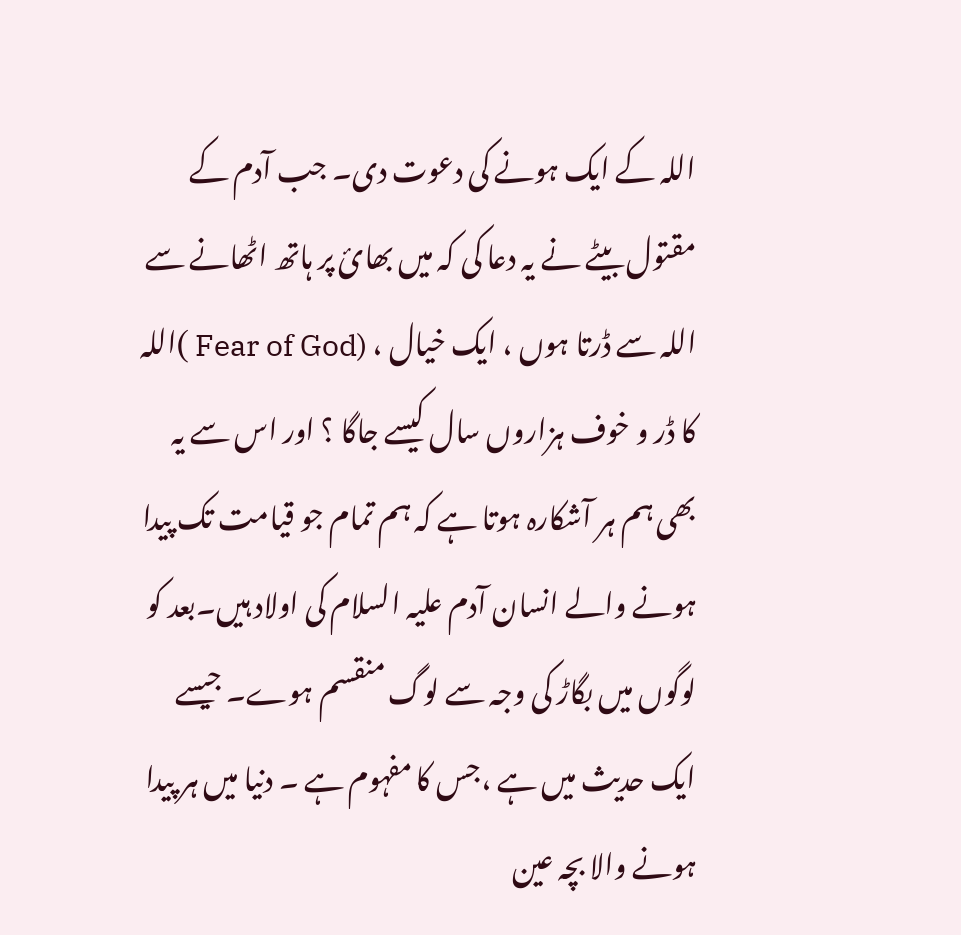اللہ کے ایک ہونے کی دعوت دی۔ جب آدم کے مقتول بیٹے نے یہ دعا کی کہ میں بھائ پر ہاتھ اٹھانے سے اللہ سے ڈرتا ہوں ، ایک خیال ، (Fear of God )اللہ کا ڈر و خوف ہزاروں سال کیسے جاگا ؟ اور اس سے یہ بھی ہم ہر آشکارہ ہوتا ہے کہ ہم تمام جو قیامت تک پیدا ہونے والے انسان آدم علیہ السلام کی اولاد ہیں۔بعد کو لوگوں میں بگاڑ کی وجہ سے لوگ منقسم ہوے۔ جیسے ایک حدیث میں ہے ،جس کا مفہوم ہے ۔ دنیا میں ہر پیدا ہونے والا بچہ عین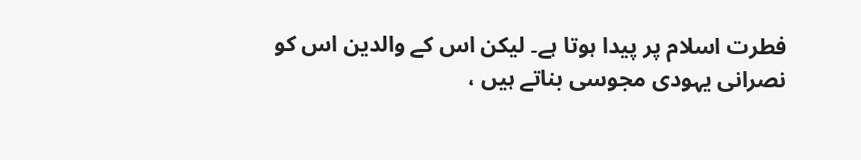فطرت اسلام پر پیدا ہوتا ہے۔ لیکن اس کے والدین اس کو نصرانی یہودی مجوسی بناتے ہیں ،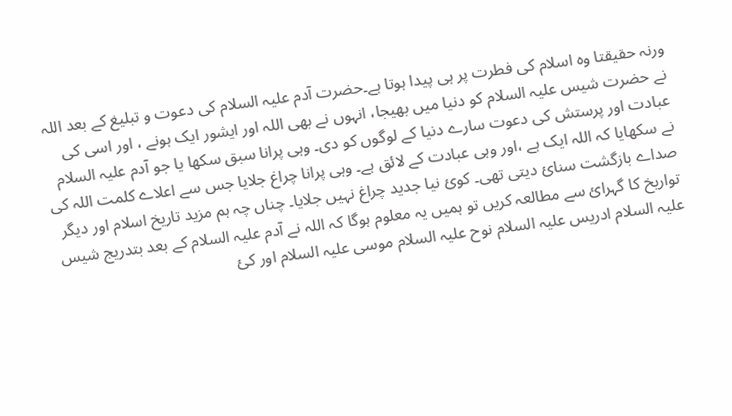ورنہ حقیقتا وہ اسلام کی فطرت پر ہی پیدا ہوتا ہے۔حضرت آدم علیہ السلام کی دعوت و تبلیغ کے بعد اللہ نے حضرت شیس علیہ السلام کو دنیا میں بھیجا، انہوں نے بھی اللہ اور ایشور ایک ہونے ، اور اسی کی عبادت اور پرستش کی دعوت سارے دنیا کے لوگوں کو دی۔ وہی پرانا سبق سکھا یا جو آدم علیہ السلام نے سکھایا کہ اللہ ایک ہے ،اور وہی عبادت کے لائق ہے۔ وہی پرانا چراغ جلایا جس سے اعلاے کلمت اللہ کی صداے بازگشت سنائ دیتی تھی۔ کوئ نیا جدید چراغ نہیں جلایا۔ چناں چہ ہم مزید تاریخ اسلام اور دیگر تواریخ کا گہرائ سے مطالعہ کریں تو ہمیں یہ معلوم ہوگا کہ اللہ نے آدم علیہ السلام کے بعد بتدریج شیس علیہ السلام ادریس علیہ السلام نوح علیہ السلام موسی علیہ السلام اور کئ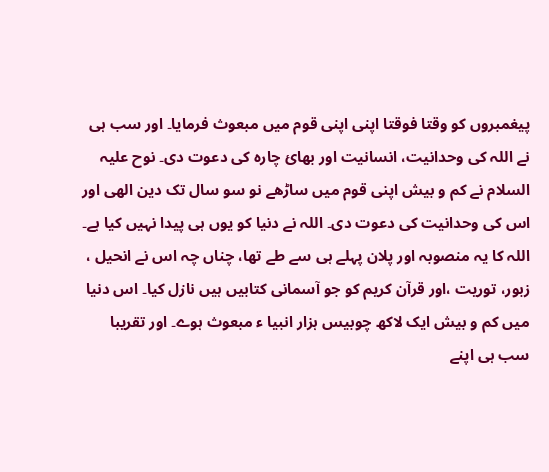پیغمبروں کو وقتا فوقتا اپنی اپنی قوم میں مبعوث فرمایا۔ اور سب ہی نے اللہ کی وحدانیت، انسانیت اور بھائ چارہ کی دعوت دی۔ نوح علیہ السلام نے کم و بیش اپنی قوم میں ساڑھے نو سو سال تک دین الھی اور اس کی وحدانیت کی دعوت دی۔ اللہ نے دنیا کو یوں ہی پیدا نہیں کیا ہے۔ اللہ کا یہ منصوبہ اور پلان پہلے ہی سے طے تھا، چناں چہ اس نے انحیل ، زبور، توریت ،اور قرآن کریم کو جو آسمانی کتابیں ہیں نازل کیا۔ اس دنیا میں کم و بیش ایک لاکھ چوبیس ہزار انبیا ء مبعوث ہوے۔ اور تقریبا سب ہی اپنے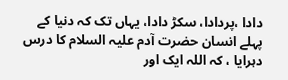دادا ،پردادا، سکڑ دادا، یہاں تک کہ دنیا کے پہلے انسان حضرت آدم علیہ السلام کا درس دہرایا ، کہ اللہ ایک اور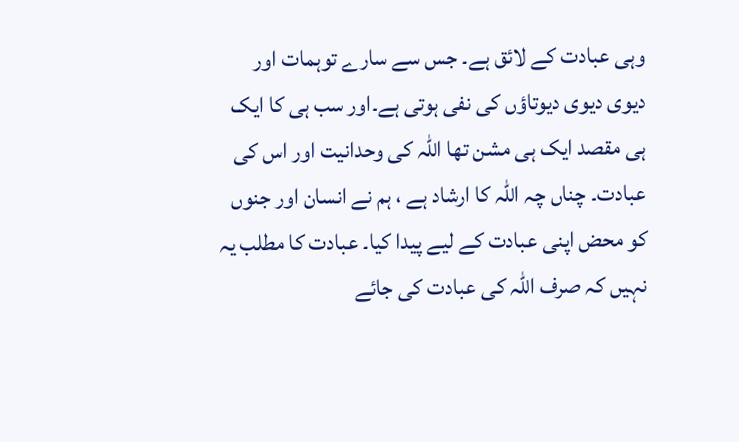وہی عبادت کے لائق ہے۔ جس سے سارے توہمات اور دیوی دیوی دیوتاؤں کی نفی ہوتی ہے۔اور سب ہی کا ایک ہی مقصد ایک ہی مشن تھا اللہ کی وحدانیت اور اس کی عبادت۔ چناں چہ اللہ کا ارشاد ہے ، ہم نے انسان اور جنوں کو محض اپنی عبادت کے لیے پیدا کیا۔ عبادت کا مطلب یہ نہیں کہ صرف اللہ کی عبادت کی جائے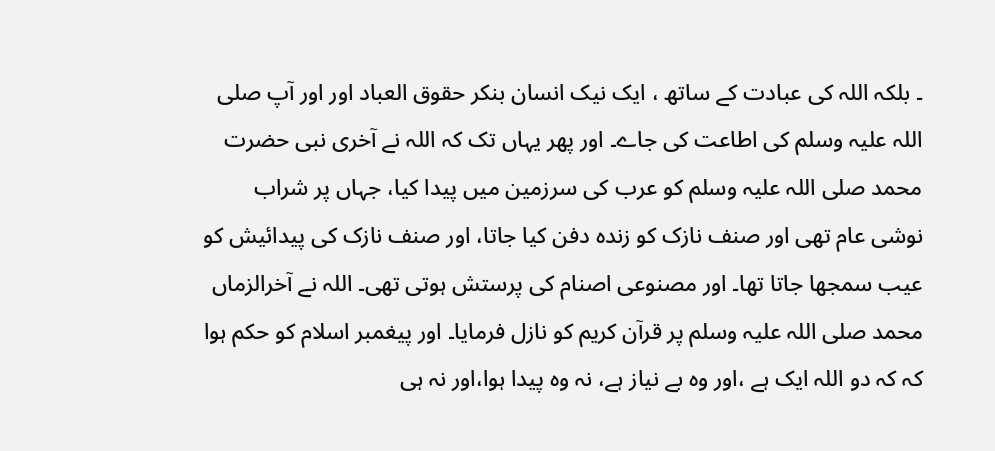۔ بلکہ اللہ کی عبادت کے ساتھ ، ایک نیک انسان بنکر حقوق العباد اور اور آپ صلی اللہ علیہ وسلم کی اطاعت کی جاے۔ اور پھر یہاں تک کہ اللہ نے آخری نبی حضرت محمد صلی اللہ علیہ وسلم کو عرب کی سرزمین میں پیدا کیا، جہاں پر شراب نوشی عام تھی اور صنف نازک کو زندہ دفن کیا جاتا، اور صنف نازک کی پیدائیش کو عیب سمجھا جاتا تھا۔ اور مصنوعی اصنام کی پرستش ہوتی تھی۔ اللہ نے آخرالزماں محمد صلی اللہ علیہ وسلم پر قرآن کریم کو نازل فرمایا۔ اور پیغمبر اسلام کو حکم ہوا کہ کہ دو اللہ ایک ہے ،اور وہ بے نیاز ہے، نہ وہ پیدا ہوا،اور نہ ہی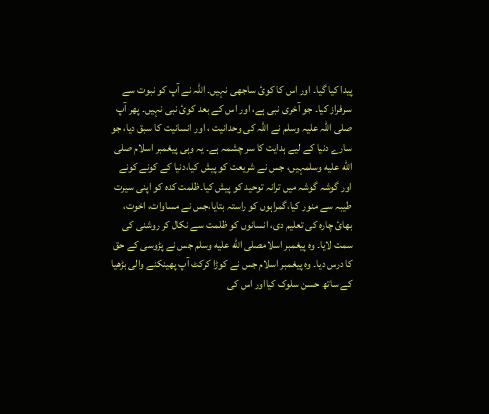پیدا کیا گیا۔ اور اس کا کوئ ساجھی نہیں۔ اللہ نے آپ کو نبوت سے سرفراز کیا۔ جو آخری نبی ہے، اور اس کے بعد کوئ نبی نہیں۔ پھر آپ صلی اللہ علیہ وسلم نے اللہ کی وحدانیت ، اور انسانیت کا سبق دیا، جو سارے دنیا کے لیے ہدایت کا سر چشمہ ہے۔ یہ وہی پیغمبر اسلام صلى الله عليه وسلمہیں، جس نے شریعت کو پیش کیا،دنیا کے کونے کونے اور گوشہ گوشہ میں ترانہ توحید کو پیش کیا۔ظلمت کدہ کو اپنی سیرت طیبہ سے منور کیا،گمراہوں کو راستہ بتایا،جس نے مساوات، اخوت، بھائ چارہ کی تعلیم دی، انسانوں کو ظلمت سے نکال کر روشنی کی سمت لایا۔ وہ پیغمبر اسلامصلى الله عليه وسلم جس نے پڑوسی کے حق کا درس دیا۔ وہ پیغمبر اسلام جس نے کوڑا کرکٹ آپ پھینکنے والی بڑھیا کے ساتھ حسن سلوک کیااور اس کی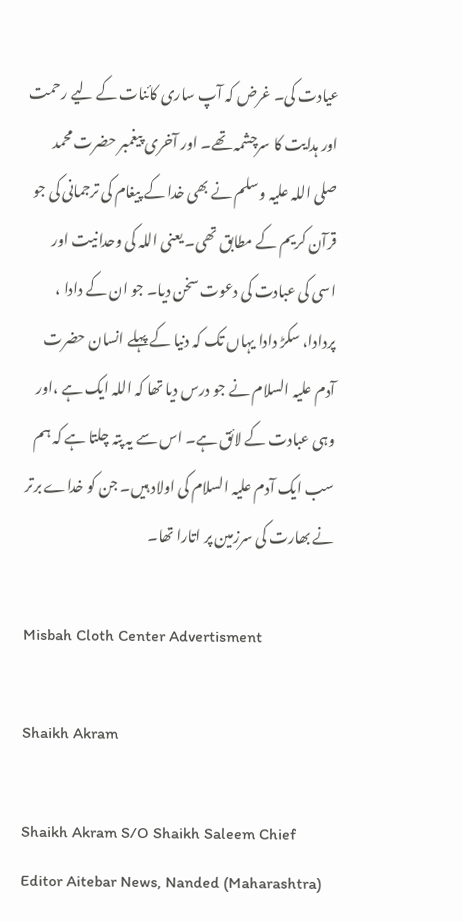عیادت کی۔ غرض کہ آپ ساری کائنات کے لیے رحمت اور ہدایت کا سرچشمہ تھے۔ اور آخری پیغمبر حضرت محمد صلی اللہ علیہ وسلم نے بھی خدا کے پیغام کی ترجمانی کی جو قرآن کریم کے مطابق تھی۔ یعنی اللہ کی وحدانیت اور اسی کی عبادت کی دعوت سخن دیا۔ جو ان کے دادا ، پردادا، سکڑ دادا یہاں تک کہ دنیا کے پہلے انسان حضرت آدم علیہ السلام نے جو درس دیا تھا کہ اللہ ایک ہے ،اور وہی عبادت کے لائق ہے۔ اس سے یہ پتہ چلتا ہے کہ ہم سب ایک آدم علیہ السلام کی اولاد ہیں۔ جن کو خداے برتر نے بھارت کی سرزمین پر اتارا تھا۔

Misbah Cloth Center Advertisment

Shaikh Akram

Shaikh Akram S/O Shaikh Saleem Chief Editor Aitebar News, Nanded (Maharashtra)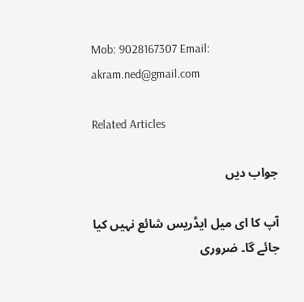Mob: 9028167307 Email: akram.ned@gmail.com

Related Articles

جواب دیں

آپ کا ای میل ایڈریس شائع نہیں کیا جائے گا۔ ضروری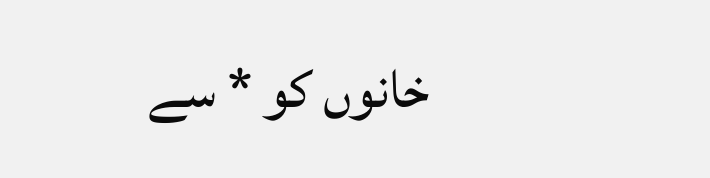خانوں کو * سے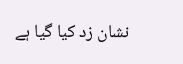نشان زد کیا گیا ہے